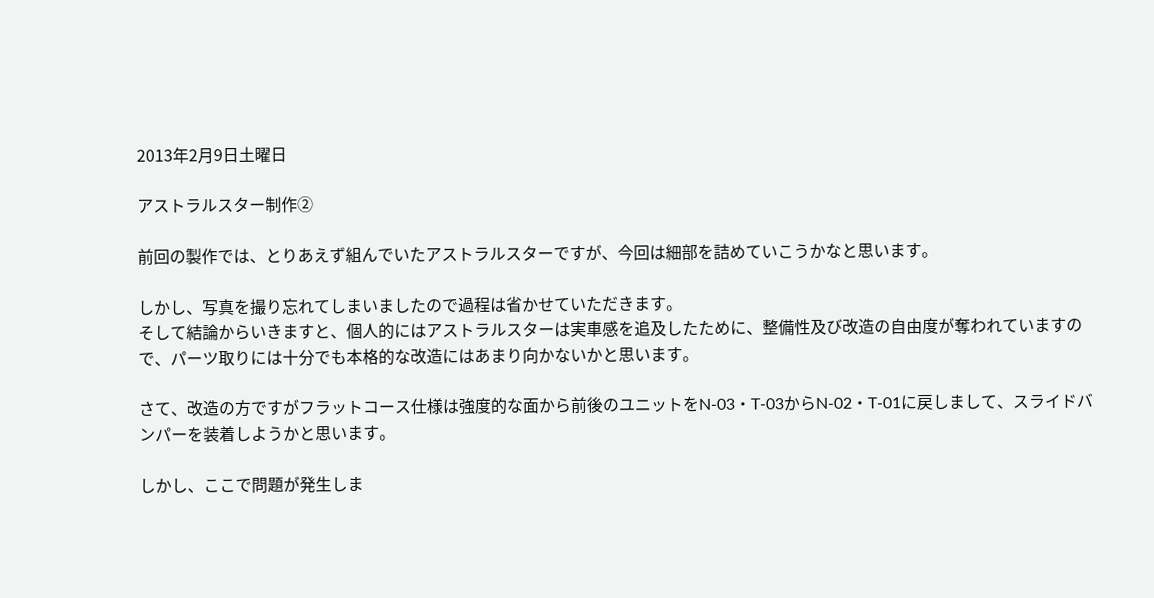2013年2月9日土曜日

アストラルスター制作②

前回の製作では、とりあえず組んでいたアストラルスターですが、今回は細部を詰めていこうかなと思います。

しかし、写真を撮り忘れてしまいましたので過程は省かせていただきます。
そして結論からいきますと、個人的にはアストラルスターは実車感を追及したために、整備性及び改造の自由度が奪われていますので、パーツ取りには十分でも本格的な改造にはあまり向かないかと思います。

さて、改造の方ですがフラットコース仕様は強度的な面から前後のユニットをN-03・T-03からN-02・T-01に戻しまして、スライドバンパーを装着しようかと思います。

しかし、ここで問題が発生しま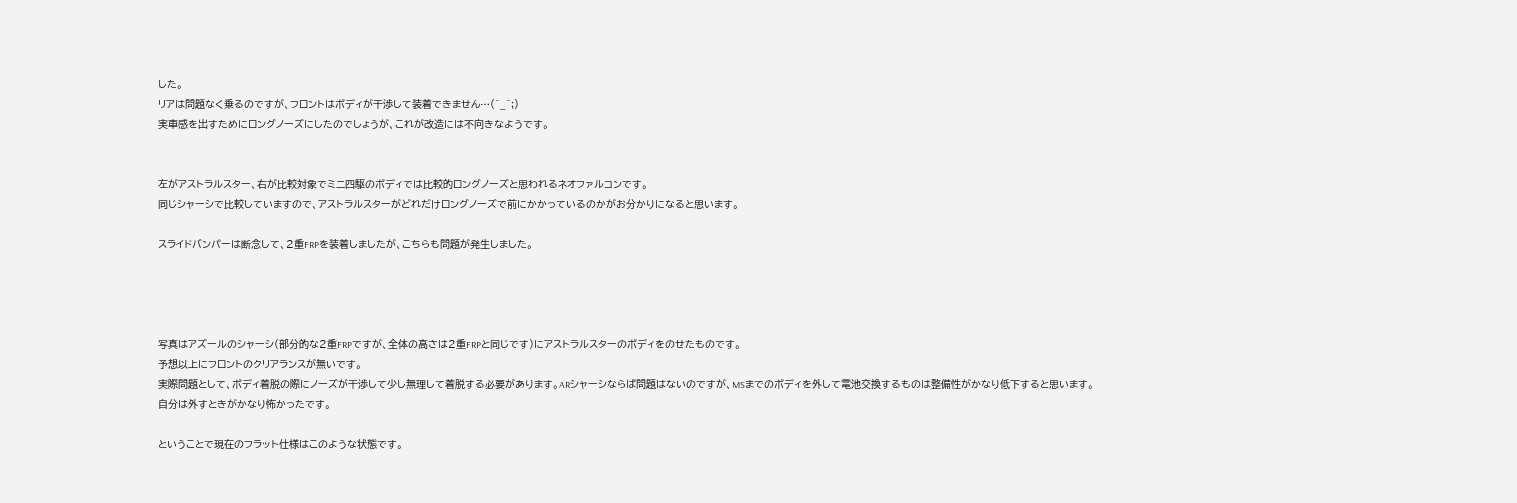した。
リアは問題なく乗るのですが、フロントはボディが干渉して装着できません…(^_^;)
実車感を出すためにロングノーズにしたのでしょうが、これが改造には不向きなようです。


左がアストラルスター、右が比較対象でミニ四駆のボディでは比較的ロングノーズと思われるネオファルコンです。
同じシャーシで比較していますので、アストラルスターがどれだけロングノーズで前にかかっているのかがお分かりになると思います。

スライドバンパーは断念して、2重FRPを装着しましたが、こちらも問題が発生しました。




写真はアズールのシャーシ(部分的な2重FRPですが、全体の高さは2重FRPと同じです)にアストラルスターのボディをのせたものです。
予想以上にフロントのクリアランスが無いです。
実際問題として、ボディ着脱の際にノーズが干渉して少し無理して着脱する必要があります。ARシャーシならば問題はないのですが、MSまでのボディを外して電池交換するものは整備性がかなり低下すると思います。
自分は外すときがかなり怖かったです。

ということで現在のフラット仕様はこのような状態です。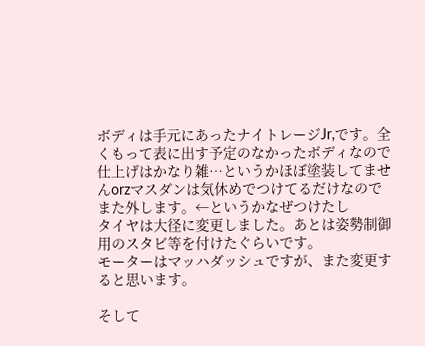ボディは手元にあったナイトレージJr,です。全くもって表に出す予定のなかったボディなので仕上げはかなり雑…というかほぼ塗装してませんorzマスダンは気休めでつけてるだけなのでまた外します。←というかなぜつけたし
タイヤは大径に変更しました。あとは姿勢制御用のスタビ等を付けたぐらいです。
モーターはマッハダッシュですが、また変更すると思います。

そして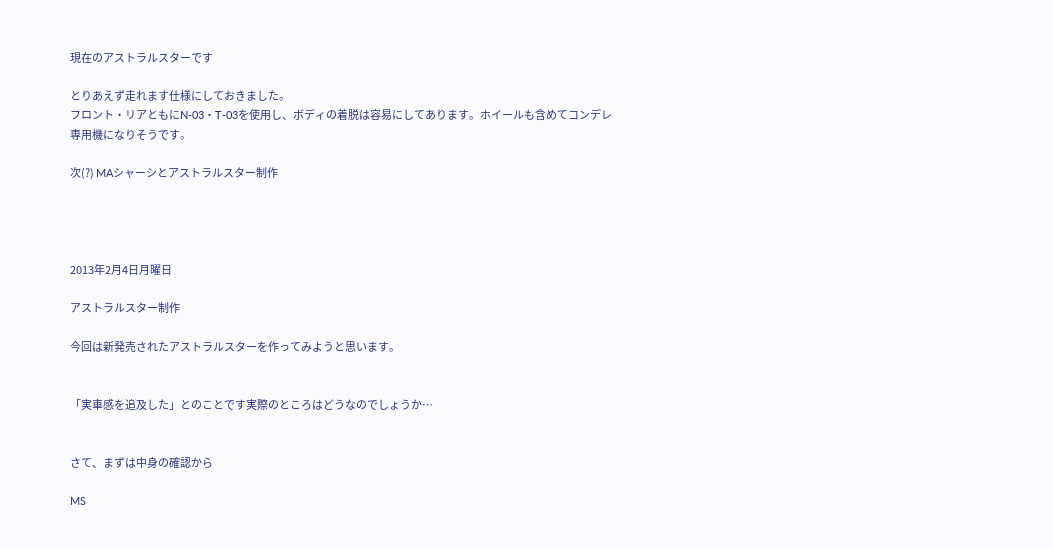現在のアストラルスターです

とりあえず走れます仕様にしておきました。
フロント・リアともにN-03・T-03を使用し、ボディの着脱は容易にしてあります。ホイールも含めてコンデレ専用機になりそうです。

次(?) MAシャーシとアストラルスター制作




2013年2月4日月曜日

アストラルスター制作

今回は新発売されたアストラルスターを作ってみようと思います。


「実車感を追及した」とのことです実際のところはどうなのでしょうか…


さて、まずは中身の確認から

MS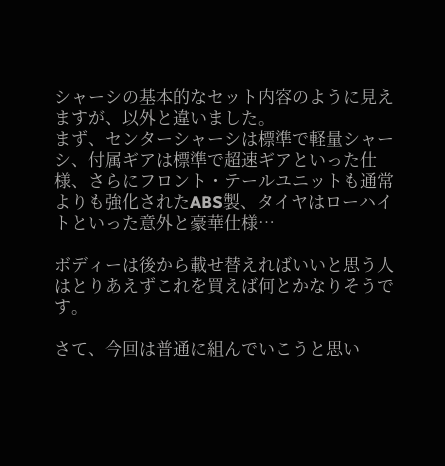シャーシの基本的なセット内容のように見えますが、以外と違いました。
まず、センターシャーシは標準で軽量シャーシ、付属ギアは標準で超速ギアといった仕様、さらにフロント・テールユニットも通常よりも強化されたABS製、タイヤはローハイトといった意外と豪華仕様…

ボディーは後から載せ替えればいいと思う人はとりあえずこれを買えば何とかなりそうです。

さて、今回は普通に組んでいこうと思い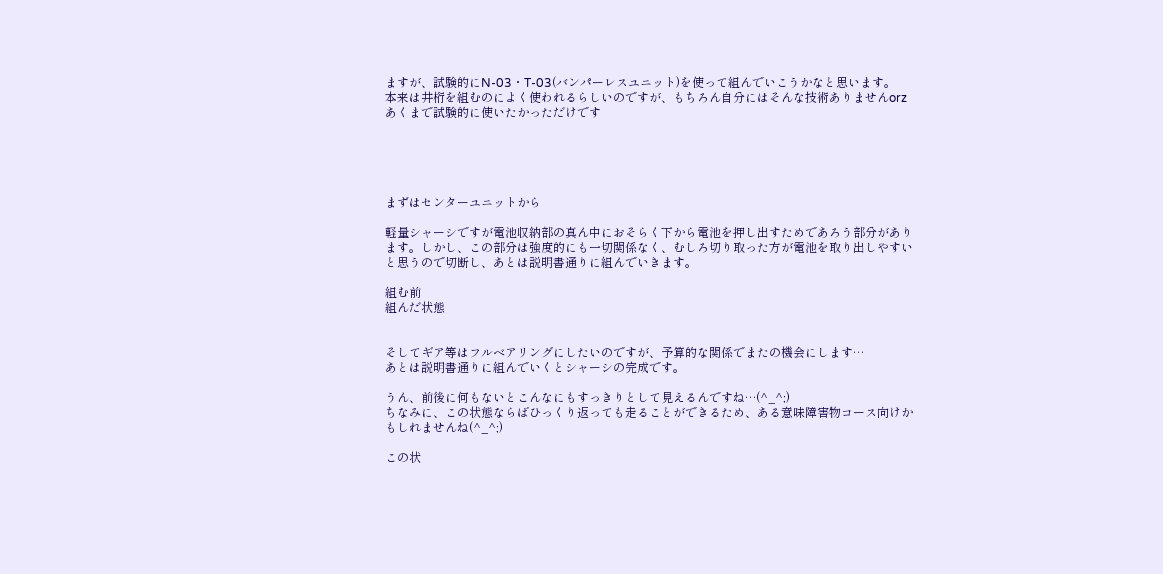ますが、試験的にN-03・T-03(バンパーレスユニット)を使って組んでいこうかなと思います。
本来は井桁を組むのによく使われるらしいのですが、もちろん自分にはそんな技術ありませんorz
あくまで試験的に使いたかっただけです





まずはセンターユニットから

軽量シャーシですが電池収納部の真ん中におそらく下から電池を押し出すためであろう部分があります。しかし、この部分は強度的にも一切関係なく、むしろ切り取った方が電池を取り出しやすいと思うので切断し、あとは説明書通りに組んでいきます。

組む前
組んだ状態


そしてギア等はフルベアリングにしたいのですが、予算的な関係でまたの機会にします…
あとは説明書通りに組んでいくとシャーシの完成です。

うん、前後に何もないとこんなにもすっきりとして見えるんですね…(^_^;)
ちなみに、この状態ならばひっくり返っても走ることができるため、ある意味障害物コース向けかもしれませんね(^_^;)

この状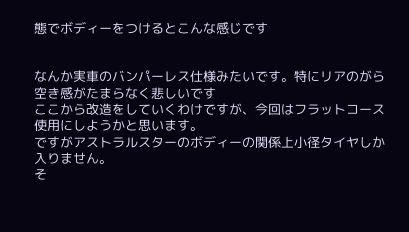態でボディーをつけるとこんな感じです


なんか実車のバンパーレス仕様みたいです。特にリアのがら空き感がたまらなく悲しいです
ここから改造をしていくわけですが、今回はフラットコース使用にしようかと思います。
ですがアストラルスターのボディーの関係上小径タイヤしか入りません。
そ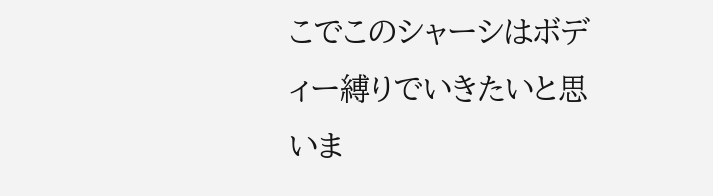こでこのシャーシはボディー縛りでいきたいと思いま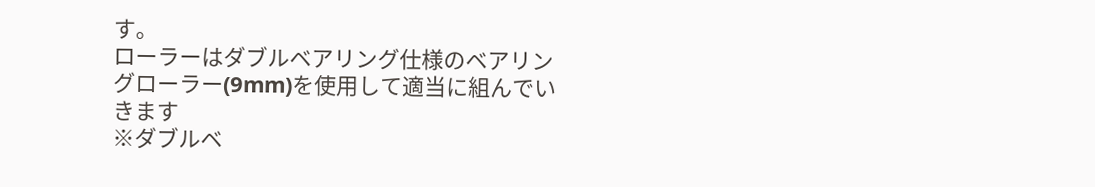す。
ローラーはダブルベアリング仕様のベアリングローラー(9mm)を使用して適当に組んでいきます
※ダブルベ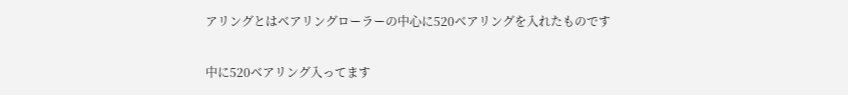アリングとはベアリングローラーの中心に520ベアリングを入れたものです

中に520ベアリング入ってます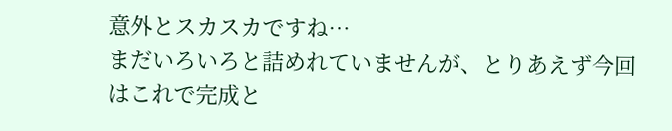意外とスカスカですね…
まだいろいろと詰めれていませんが、とりあえず今回はこれで完成と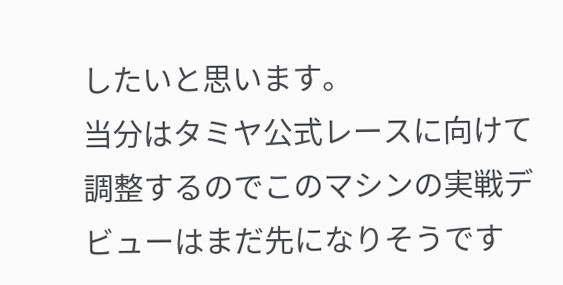したいと思います。
当分はタミヤ公式レースに向けて調整するのでこのマシンの実戦デビューはまだ先になりそうです